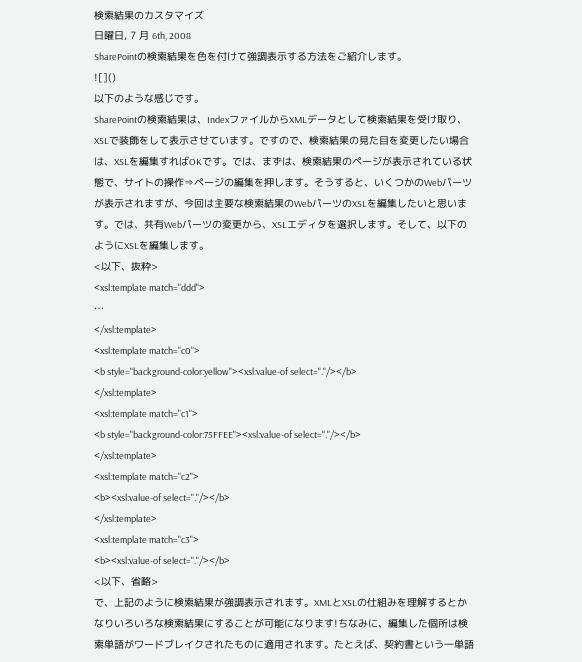検索結果のカスタマイズ
日曜日, 7 月 6th, 2008
SharePointの検索結果を色を付けて強調表示する方法をご紹介します。
![]()
以下のような感じです。
SharePointの検索結果は、IndexファイルからXMLデータとして検索結果を受け取り、XSLで装飾をして表示させています。ですので、検索結果の見た目を変更したい場合は、XSLを編集すればOKです。では、まずは、検索結果のページが表示されている状態で、サイトの操作⇒ページの編集を押します。そうすると、いくつかのWebパーツが表示されますが、今回は主要な検索結果のWebパーツのXSLを編集したいと思います。では、共有Webパーツの変更から、XSLエディタを選択します。そして、以下のようにXSLを編集します。
<以下、抜粋>
<xsl:template match="ddd">
…
</xsl:template>
<xsl:template match="c0">
<b style="background-color:yellow"><xsl:value-of select="."/></b>
</xsl:template>
<xsl:template match="c1">
<b style="background-color:75FFEE"><xsl:value-of select="."/></b>
</xsl:template>
<xsl:template match="c2">
<b><xsl:value-of select="."/></b>
</xsl:template>
<xsl:template match="c3">
<b><xsl:value-of select="."/></b>
<以下、省略>
で、上記のように検索結果が強調表示されます。XMLとXSLの仕組みを理解するとかなりいろいろな検索結果にすることが可能になります!ちなみに、編集した個所は検索単語がワードブレイクされたものに適用されます。たとえば、契約書という一単語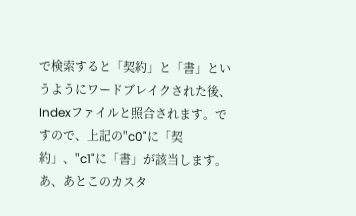で検索すると「契約」と「書」というようにワードブレイクされた後、Indexファイルと照合されます。ですので、上記の"c0"に「契約」、"c1"に「書」が該当します。あ、あとこのカスタ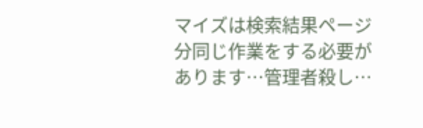マイズは検索結果ページ分同じ作業をする必要があります…管理者殺し…